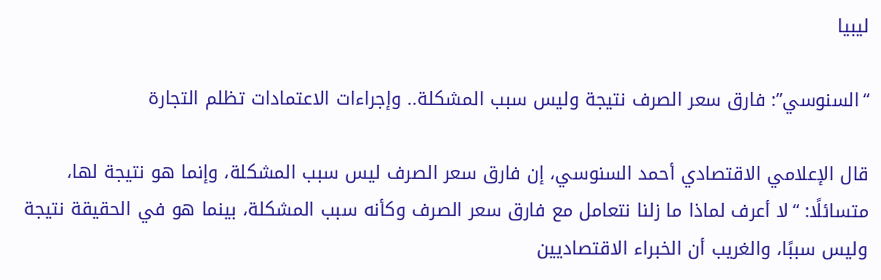ليبيا

“السنوسي”: فارق سعر الصرف نتيجة وليس سبب المشكلة.. وإجراءات الاعتمادات تظلم التجارة

قال الإعلامي الاقتصادي أحمد السنوسي، إن فارق سعر الصرف ليس سبب المشكلة، وإنما هو نتيجة لها، متسائلًا: “لا أعرف لماذا ما زلنا نتعامل مع فارق سعر الصرف وكأنه سبب المشكلة، بينما هو في الحقيقة نتيجة وليس سببًا، والغريب أن الخبراء الاقتصاديين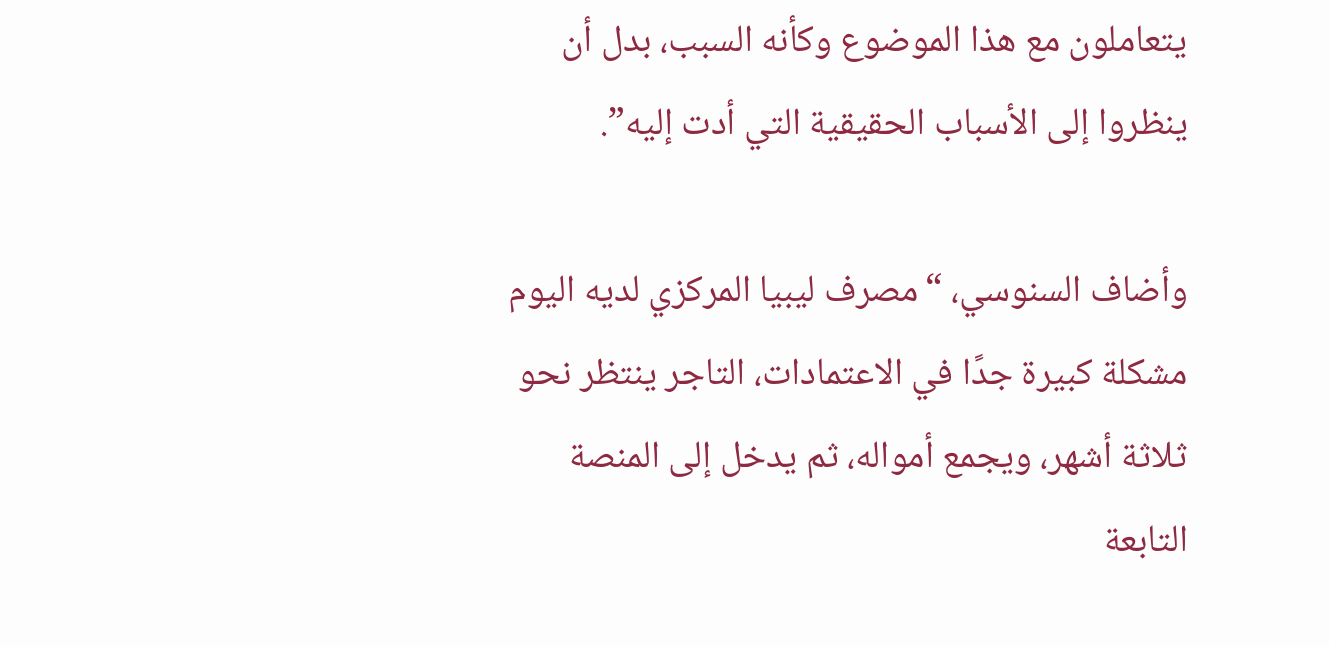يتعاملون مع هذا الموضوع وكأنه السبب، بدل أن ينظروا إلى الأسباب الحقيقية التي أدت إليه”.

وأضاف السنوسي، “مصرف ليبيا المركزي لديه اليوم مشكلة كبيرة جدًا في الاعتمادات، التاجر ينتظر نحو ثلاثة أشهر، ويجمع أمواله، ثم يدخل إلى المنصة التابعة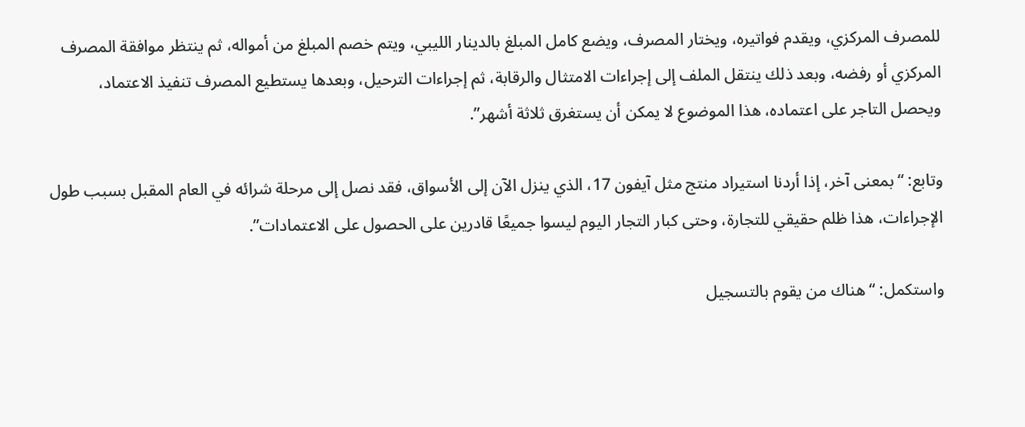للمصرف المركزي، ويقدم فواتيره، ويختار المصرف، ويضع كامل المبلغ بالدينار الليبي، ويتم خصم المبلغ من أمواله، ثم ينتظر موافقة المصرف المركزي أو رفضه، وبعد ذلك ينتقل الملف إلى إجراءات الامتثال والرقابة، ثم إجراءات الترحيل، وبعدها يستطيع المصرف تنفيذ الاعتماد، ويحصل التاجر على اعتماده، هذا الموضوع لا يمكن أن يستغرق ثلاثة أشهر”.

وتابع: “بمعنى آخر، إذا أردنا استيراد منتج مثل آيفون 17، الذي ينزل الآن إلى الأسواق، فقد نصل إلى مرحلة شرائه في العام المقبل بسبب طول الإجراءات، هذا ظلم حقيقي للتجارة، وحتى كبار التجار اليوم ليسوا جميعًا قادرين على الحصول على الاعتمادات”.

واستكمل: “هناك من يقوم بالتسجيل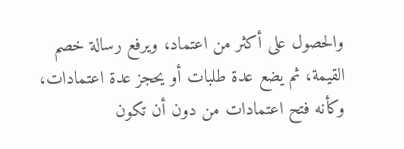والحصول على أكثر من اعتماد، ويرفع رسالة خصم القيمة، ثم يضع عدة طلبات أو يحجز عدة اعتمادات، وكأنه فتح اعتمادات من دون أن تكون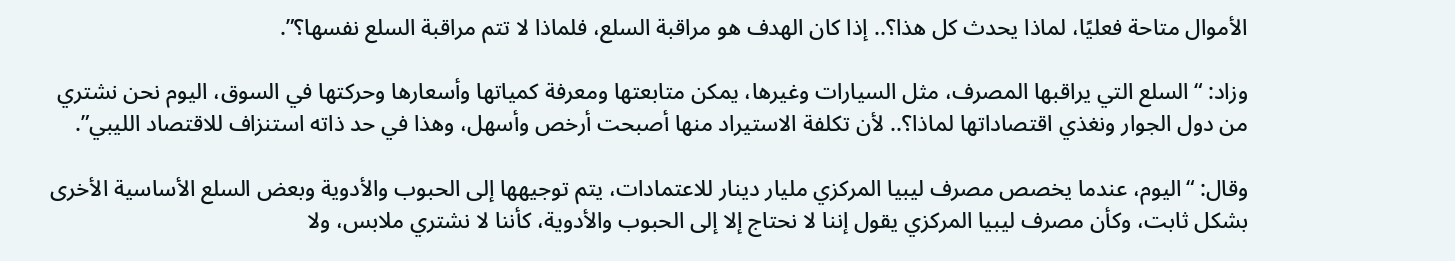الأموال متاحة فعليًا، لماذا يحدث كل هذا؟.. إذا كان الهدف هو مراقبة السلع، فلماذا لا تتم مراقبة السلع نفسها؟”.

وزاد: “السلع التي يراقبها المصرف، مثل السيارات وغيرها، يمكن متابعتها ومعرفة كمياتها وأسعارها وحركتها في السوق، اليوم نحن نشتري من دول الجوار ونغذي اقتصاداتها لماذا؟.. لأن تكلفة الاستيراد منها أصبحت أرخص وأسهل، وهذا في حد ذاته استنزاف للاقتصاد الليبي”.

وقال: “اليوم، عندما يخصص مصرف ليبيا المركزي مليار دينار للاعتمادات، يتم توجيهها إلى الحبوب والأدوية وبعض السلع الأساسية الأخرى بشكل ثابت، وكأن مصرف ليبيا المركزي يقول إننا لا نحتاج إلا إلى الحبوب والأدوية، كأننا لا نشتري ملابس، ولا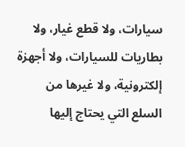سيارات، ولا قطع غيار، ولا بطاريات للسيارات، ولا أجهزة إلكترونية، ولا غيرها من السلع التي يحتاج إليها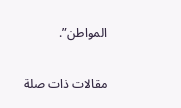المواطن”.

مقالات ذات صلة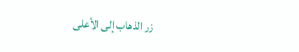زر الذهاب إلى الأعلى